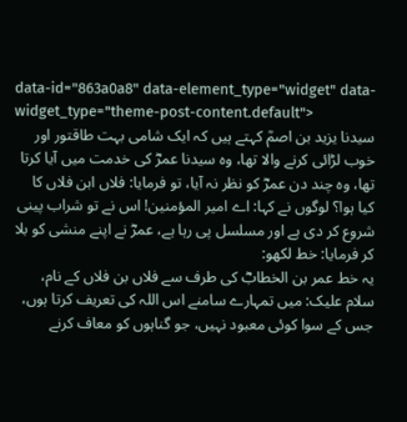data-id="863a0a8" data-element_type="widget" data-widget_type="theme-post-content.default">
سیدنا یزید بن اصمؒ کہتے ہیں کہ ایک شامی بہت طاقتور اور خوب لڑائی کرنے والا تھا، وہ سیدنا عمرؓ کی خدمت میں آیا کرتا تھا، وہ چند دن عمرؓ کو نظر نہ آیا، تو فرمایا: فلاں ابن فلاں کا کیا ہوا؟ لوگوں نے کہا: اے امیر المؤمنین! اس نے تو شراب پینی شروع کر دی ہے اور مسلسل پی رہا ہے، عمرؓ نے اپنے منشی کو بلا کر فرمایا: خط لکھو:
یہ خط عمر بن الخطابؓ کی طرف سے فلاں بن فلاں کے نام، سلام علیک: میں تمہارے سامنے اس اللہ کی تعریف کرتا ہوں، جس کے سوا کوئی معبود نہیں، جو گناہوں کو معاف کرنے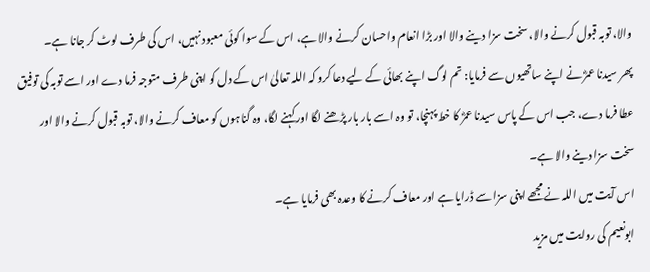والا، توبہ قبول کرنے والا، سخت سزا دینے والا اور بڑا انعام واحسان کرنے والا ہے، اس کے سوا کوئی معبود نہیں، اس کی طرف لوٹ کر جانا ہے۔
پھر سیدنا عمرؓ نے اپنے ساتھیوں سے فرمایا: تم لوگ اپنے بھائی کے لیے دعا کرو کہ اللہ تعالیٰ اس کے دل کو اپنی طرف متوجہ فرما دے اور اسے توبہ کی توفیق عطا فرما دے، جب اس کے پاس سیدنا عمرؓ کا خط پہنچا، تو وہ اسے بار بار پڑھنے لگا اور کہنے لگا، وہ گناہوں کو معاف کرنے والا، توبہ قبول کرنے والا اور سخت سزا دینے والا ہے۔
اس آیت میں اللہ نے مجھے اپنی سزا سے ڈرایا ہے اور معاف کرنے کا وعدہ بھی فرمایا ہے۔
ابونعیم کی روایت میں مزید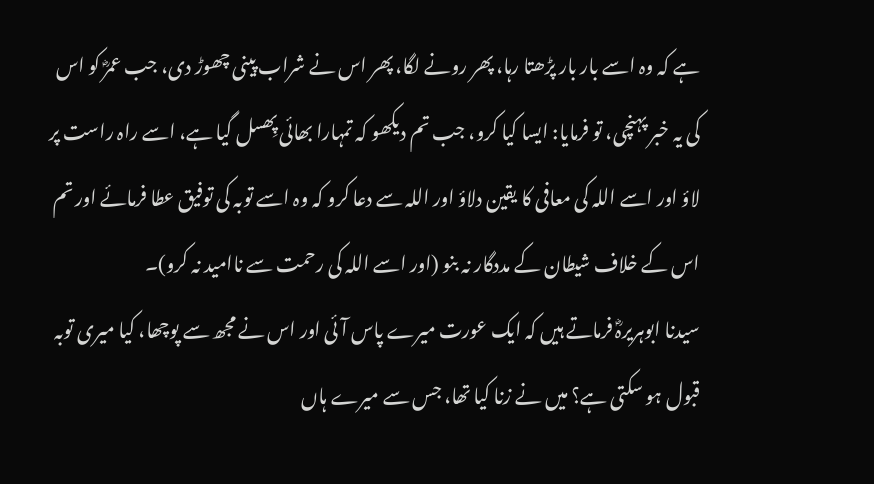ہے کہ وہ اسے بار بار پڑھتا رہا، پھر رونے لگا، پھر اس نے شراب پینی چھوڑ دی، جب عمرؓ کو اس کی یہ خبر پہنچی، تو فرمایا: ایسا کیا کرو، جب تم دیکھو کہ تمہارا بھائی پِھسل گیا ہے، اسے راہ راست پر لاؤ اور اسے اللہ کی معافی کا یقین دلاؤ اور اللہ سے دعا کرو کہ وہ اسے توبہ کی توفیق عطا فرمائے اور تم اس کے خلاف شیطان کے مددگار نہ بنو (اور اسے اللہ کی رحمت سے ناامید نہ کرو)۔
سیدنا ابوہریرہؓ فرماتے ہیں کہ ایک عورت میرے پاس آئی اور اس نے مجھ سے پوچھا، کیا میری توبہ قبول ہو سکتی ہے؟ میں نے زنا کیا تھا، جس سے میرے ہاں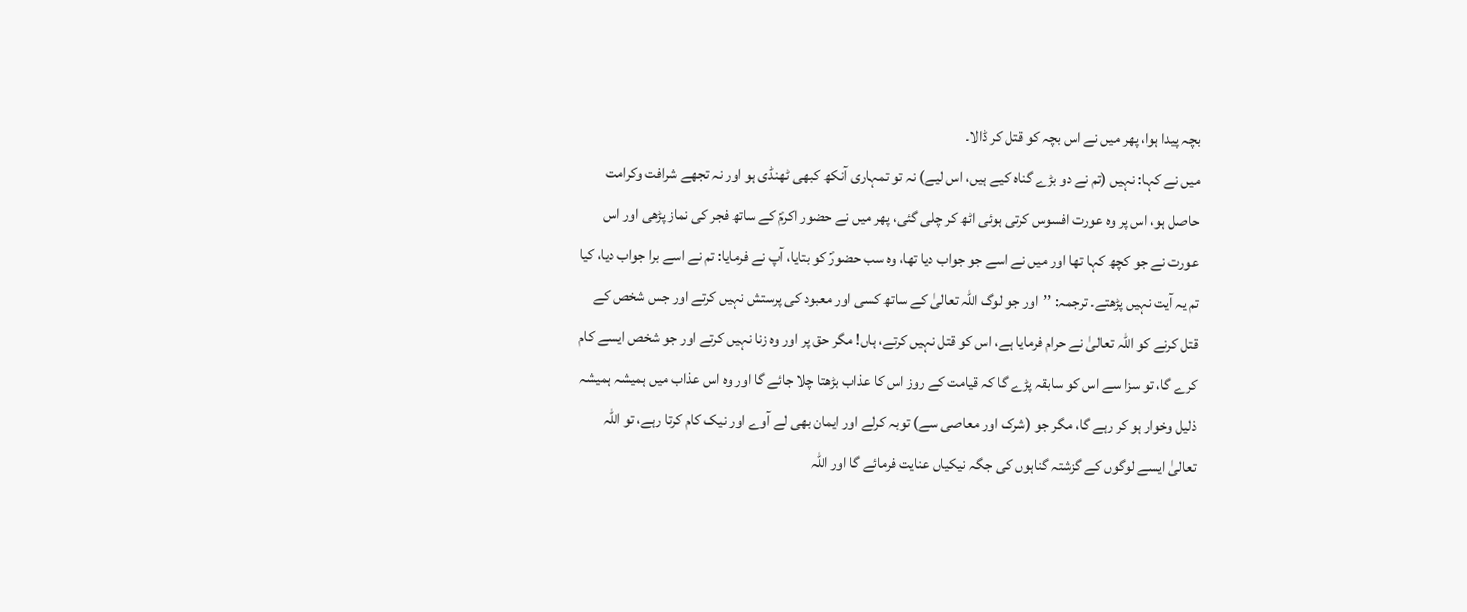بچہ پیدا ہوا، پھر میں نے اس بچہ کو قتل کر ڈالا۔
میں نے کہا: نہیں (تم نے دو بڑے گناہ کیے ہیں، اس لیے) نہ تو تمہاری آنکھ کبھی ٹھنڈی ہو اور نہ تجھے شرافت وکرامت حاصل ہو، اس پر وہ عورت افسوس کرتی ہوئی اٹھ کر چلی گئی، پھر میں نے حضور اکرمؐ کے ساتھ فجر کی نماز پڑھی اور اس عورت نے جو کچھ کہا تھا اور میں نے اسے جو جواب دیا تھا، وہ سب حضورؐ کو بتایا، آپ نے فرمایا: تم نے اسے برا جواب دیا، کیا تم یہ آیت نہیں پڑھتے۔ ترجمہ: ’’اور جو لوگ اللہ تعالیٰ کے ساتھ کسی اور معبود کی پرستش نہیں کرتے اور جس شخص کے قتل کرنے کو اللہ تعالیٰ نے حرام فرمایا ہے، اس کو قتل نہیں کرتے، ہاں! مگر حق پر اور وہ زنا نہیں کرتے اور جو شخص ایسے کام کرے گا، تو سزا سے اس کو سابقہ پڑے گا کہ قیامت کے روز اس کا عذاب بڑھتا چلا جائے گا اور وہ اس عذاب میں ہمیشہ ہمیشہ ذلیل وخوار ہو کر رہے گا، مگر جو (شرک اور معاصی سے) توبہ کرلے اور ایمان بھی لے آوے اور نیک کام کرتا رہے، تو اللہ تعالیٰ ایسے لوگوں کے گزشتہ گناہوں کی جگہ نیکیاں عنایت فرمائے گا اور اللہ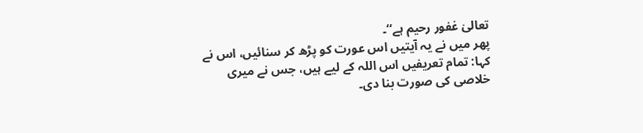تعالیٰ غفور رحیم ہے‘‘۔
پھر میں نے یہ آیتیں اس عورت کو پڑھ کر سنائیں، اس نے کہا: تمام تعریفیں اس اللہ کے لیے ہیں، جس نے میری خلاصی کی صورت بنا دی۔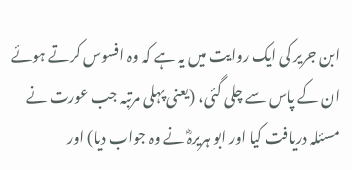ابن جریر کی ایک روایت میں یہ ہے کہ وہ افسوس کرتے ہوئے ان کے پاس سے چلی گئی، (یعنی پہلی مرتبہ جب عورت نے مسئلہ دریافت کیا اور ابو ہریرہؓ نے وہ جواب دیا) اور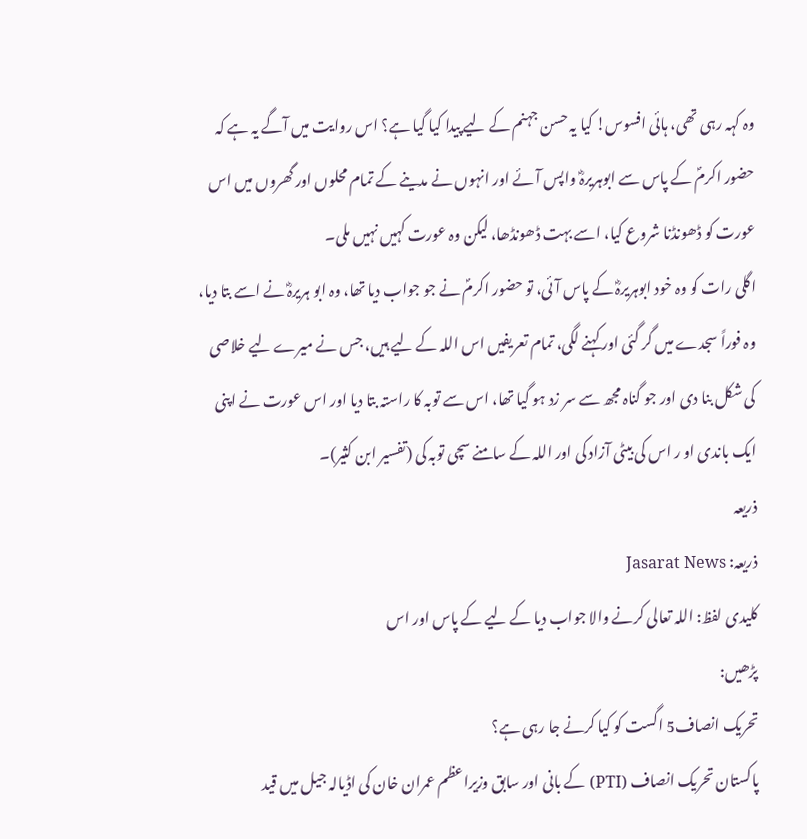وہ کہہ رہی تھی، ہائی افسوس! کیا یہ حسن جہنم کے لیے پیدا کیا گیا ہے؟ اس روایت میں آگے یہ ہے کہ حضور اکرمؐ کے پاس سے ابوہریرہؓ واپس آئے اور انہوں نے مدینے کے تمام محلوں اور گھروں میں اس عورت کو ڈھونڈنا شروع کیا، اسے بہت ڈھونڈھا، لیکن وہ عورت کہیں نہیں ملی۔
اگلی رات کو وہ خود ابوہریرہؓ کے پاس آئی، تو حضور اکرمؐ نے جو جواب دیا تھا، وہ ابو ہریرہؓ نے اسے بتا دیا، وہ فوراً سجدے میں گر گئی اور کہنے لگی، تمام تعریفیں اس اللہ کے لیے ہیں، جس نے میرے لیے خلاصی کی شکل بنا دی اور جو گناہ مجھ سے سر زد ہو گیا تھا، اس سے توبہ کا راستہ بتا دیا اور اس عورت نے اپنی ایک باندی او ر اس کی بیٹی آزاد کی اور اللہ کے سامنے سچی توبہ کی (تفسیر ابن کثیر)۔
ذریعہ
ذریعہ: Jasarat News
کلیدی لفظ: اللہ تعالی کرنے والا جواب دیا کے لیے کے پاس اور اس
پڑھیں:
تحریک انصاف5 اگست کو کیا کرنے جا رہی ہے؟
پاکستان تحریک انصاف (PTI) کے بانی اور سابق وزیراعظم عمران خان کی اڈیالہ جیل میں قید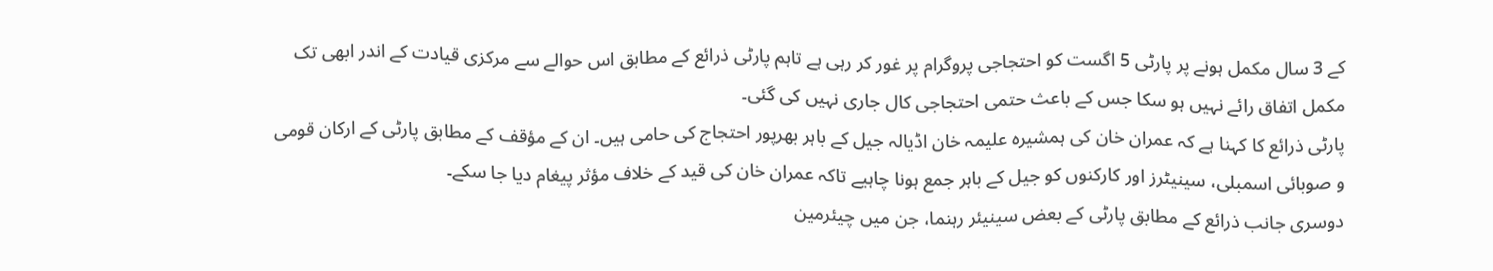کے 3 سال مکمل ہونے پر پارٹی 5 اگست کو احتجاجی پروگرام پر غور کر رہی ہے تاہم پارٹی ذرائع کے مطابق اس حوالے سے مرکزی قیادت کے اندر ابھی تک مکمل اتفاق رائے نہیں ہو سکا جس کے باعث حتمی احتجاجی کال جاری نہیں کی گئی۔
پارٹی ذرائع کا کہنا ہے کہ عمران خان کی ہمشیرہ علیمہ خان اڈیالہ جیل کے باہر بھرپور احتجاج کی حامی ہیں۔ ان کے مؤقف کے مطابق پارٹی کے ارکان قومی و صوبائی اسمبلی، سینیٹرز اور کارکنوں کو جیل کے باہر جمع ہونا چاہیے تاکہ عمران خان کی قید کے خلاف مؤثر پیغام دیا جا سکے۔
دوسری جانب ذرائع کے مطابق پارٹی کے بعض سینیئر رہنما، جن میں چیئرمین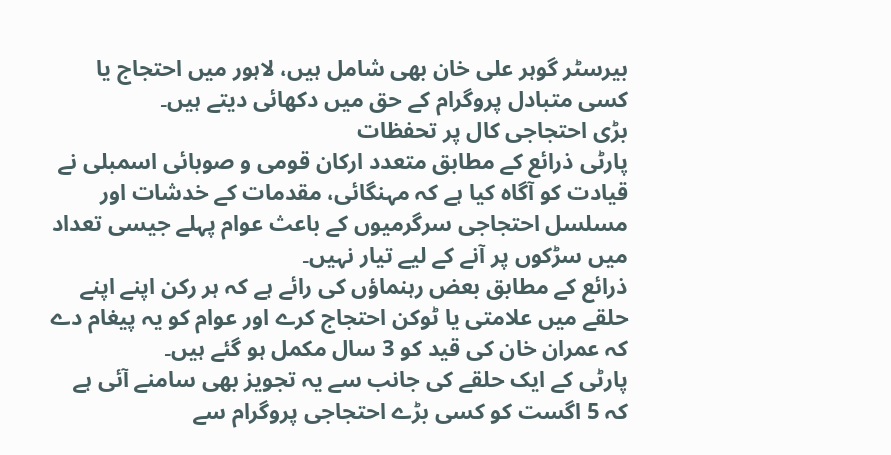بیرسٹر گوہر علی خان بھی شامل ہیں، لاہور میں احتجاج یا کسی متبادل پروگرام کے حق میں دکھائی دیتے ہیں۔
بڑی احتجاجی کال پر تحفظات
پارٹی ذرائع کے مطابق متعدد ارکان قومی و صوبائی اسمبلی نے قیادت کو آگاہ کیا ہے کہ مہنگائی، مقدمات کے خدشات اور مسلسل احتجاجی سرگرمیوں کے باعث عوام پہلے جیسی تعداد میں سڑکوں پر آنے کے لیے تیار نہیں۔
ذرائع کے مطابق بعض رہنماؤں کی رائے ہے کہ ہر رکن اپنے اپنے حلقے میں علامتی یا ٹوکن احتجاج کرے اور عوام کو یہ پیغام دے کہ عمران خان کی قید کو 3 سال مکمل ہو گئے ہیں۔
پارٹی کے ایک حلقے کی جانب سے یہ تجویز بھی سامنے آئی ہے کہ 5 اگست کو کسی بڑے احتجاجی پروگرام سے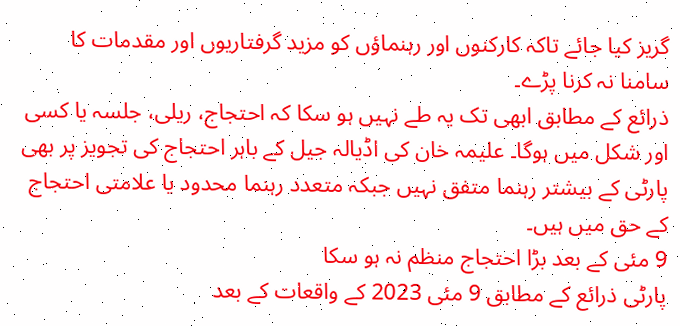گریز کیا جائے تاکہ کارکنوں اور رہنماؤں کو مزید گرفتاریوں اور مقدمات کا سامنا نہ کرنا پڑے۔
ذرائع کے مطابق ابھی تک یہ طے نہیں ہو سکا کہ احتجاج، ریلی، جلسہ یا کسی اور شکل میں ہوگا۔ علیمہ خان کی اڈیالہ جیل کے باہر احتجاج کی تجویز پر بھی پارٹی کے بیشتر رہنما متفق نہیں جبکہ متعدد رہنما محدود یا علامتی احتجاج کے حق میں ہیں۔
9 مئی کے بعد بڑا احتجاج منظم نہ ہو سکا
پارٹی ذرائع کے مطابق 9 مئی 2023 کے واقعات کے بعد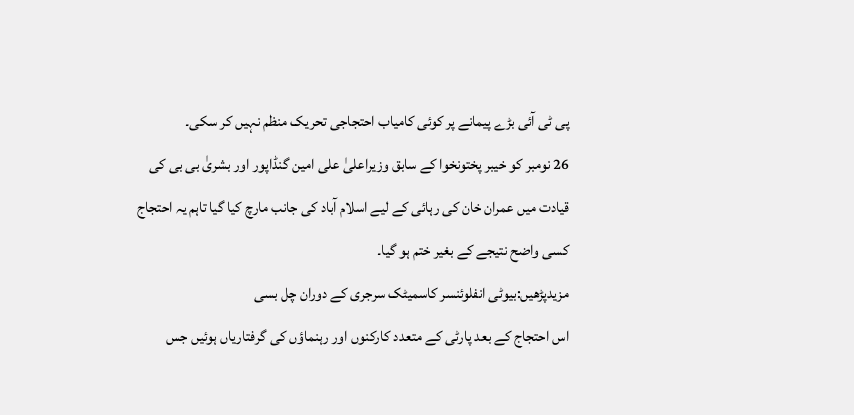پی ٹی آئی بڑے پیمانے پر کوئی کامیاب احتجاجی تحریک منظم نہیں کر سکی۔
26 نومبر کو خیبر پختونخوا کے سابق وزیراعلیٰ علی امین گنڈاپور اور بشریٰ بی بی کی قیادت میں عمران خان کی رہائی کے لیے اسلام آباد کی جانب مارچ کیا گیا تاہم یہ احتجاج کسی واضح نتیجے کے بغیر ختم ہو گیا۔
مزیدپڑھیں:بیوٹی انفلوئنسر کاسمیٹک سرجری کے دوران چل بسی
اس احتجاج کے بعد پارٹی کے متعدد کارکنوں اور رہنماؤں کی گرفتاریاں ہوئیں جس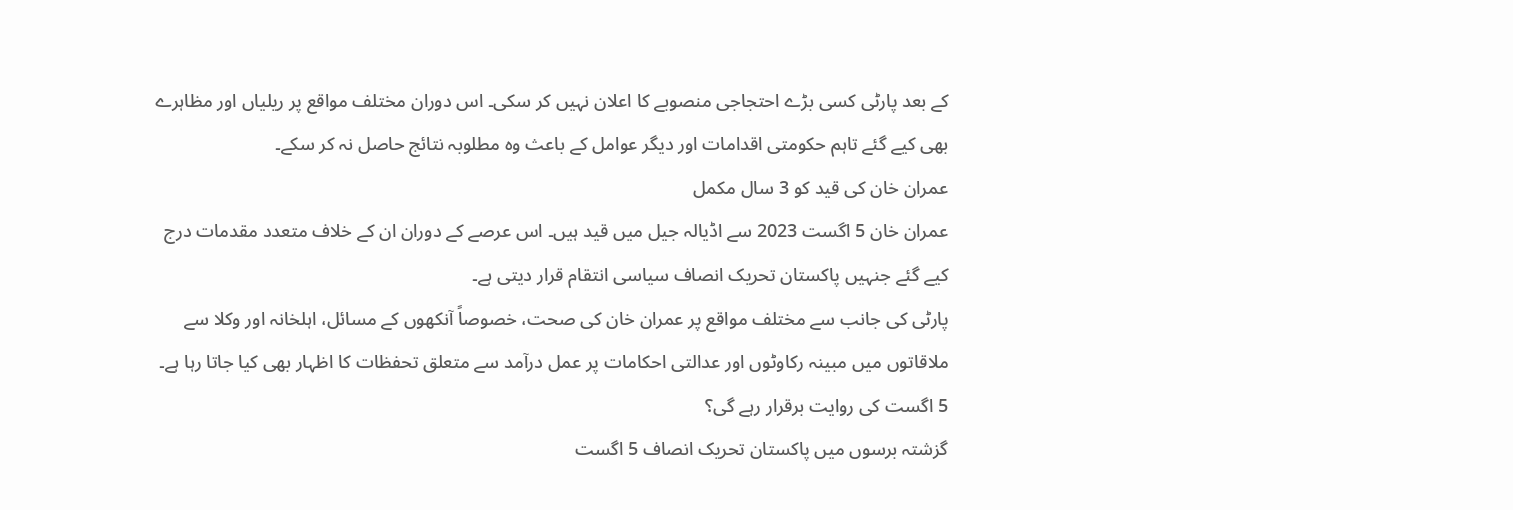کے بعد پارٹی کسی بڑے احتجاجی منصوبے کا اعلان نہیں کر سکی۔ اس دوران مختلف مواقع پر ریلیاں اور مظاہرے بھی کیے گئے تاہم حکومتی اقدامات اور دیگر عوامل کے باعث وہ مطلوبہ نتائج حاصل نہ کر سکے۔
عمران خان کی قید کو 3 سال مکمل
عمران خان 5 اگست 2023 سے اڈیالہ جیل میں قید ہیں۔ اس عرصے کے دوران ان کے خلاف متعدد مقدمات درج کیے گئے جنہیں پاکستان تحریک انصاف سیاسی انتقام قرار دیتی ہے۔
پارٹی کی جانب سے مختلف مواقع پر عمران خان کی صحت، خصوصاً آنکھوں کے مسائل، اہلخانہ اور وکلا سے ملاقاتوں میں مبینہ رکاوٹوں اور عدالتی احکامات پر عمل درآمد سے متعلق تحفظات کا اظہار بھی کیا جاتا رہا ہے۔
5 اگست کی روایت برقرار رہے گی؟
گزشتہ برسوں میں پاکستان تحریک انصاف 5 اگست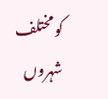کو مختلف شہروں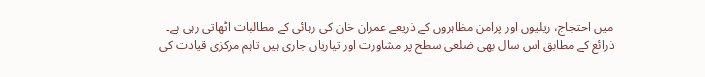میں احتجاج، ریلیوں اور پرامن مظاہروں کے ذریعے عمران خان کی رہائی کے مطالبات اٹھاتی رہی ہے۔
ذرائع کے مطابق اس سال بھی ضلعی سطح پر مشاورت اور تیاریاں جاری ہیں تاہم مرکزی قیادت کی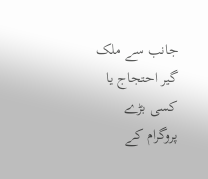جانب سے ملک گیر احتجاج یا کسی بڑے پروگرام کے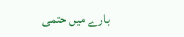بارے میں حتمی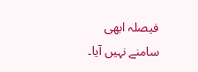فیصلہ ابھی سامنے نہیں آیا۔